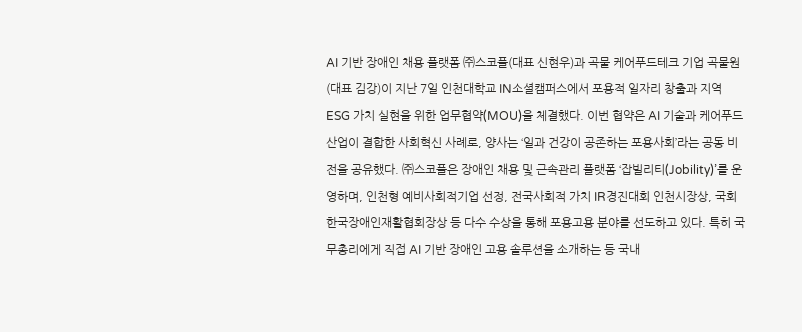AI 기반 장애인 채용 플랫폼 ㈜스코플(대표 신현우)과 곡물 케어푸드테크 기업 곡물원(대표 김강)이 지난 7일 인천대학교 IN소셜캠퍼스에서 포용적 일자리 창출과 지역 ESG 가치 실현을 위한 업무협약(MOU)을 체결했다. 이번 협약은 AI 기술과 케어푸드 산업이 결합한 사회혁신 사례로, 양사는 ‘일과 건강이 공존하는 포용사회’라는 공동 비전을 공유했다. ㈜스코플은 장애인 채용 및 근속관리 플랫폼 ‘잡빌리티(Jobility)’를 운영하며, 인천형 예비사회적기업 선정, 전국사회적 가치 IR경진대회 인천시장상, 국회 한국장애인재활협회장상 등 다수 수상을 통해 포용고용 분야를 선도하고 있다. 특히 국무총리에게 직접 AI 기반 장애인 고용 솔루션을 소개하는 등 국내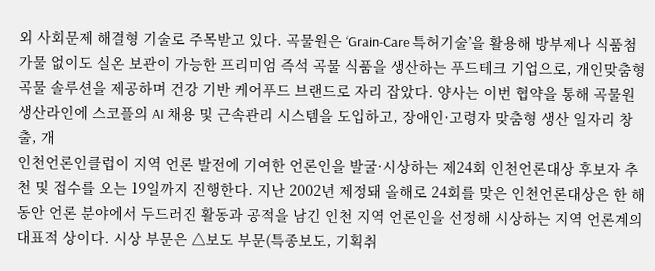외 사회문제 해결형 기술로 주목받고 있다. 곡물원은 ‘Grain-Care 특허기술’을 활용해 방부제나 식품첨가물 없이도 실온 보관이 가능한 프리미엄 즉석 곡물 식품을 생산하는 푸드테크 기업으로, 개인맞춤형 곡물 솔루션을 제공하며 건강 기반 케어푸드 브랜드로 자리 잡았다. 양사는 이번 협약을 통해 곡물원 생산라인에 스코플의 AI 채용 및 근속관리 시스템을 도입하고, 장애인·고령자 맞춤형 생산 일자리 창출, 개
인천언론인클럽이 지역 언론 발전에 기여한 언론인을 발굴·시상하는 제24회 인천언론대상 후보자 추천 및 접수를 오는 19일까지 진행한다. 지난 2002년 제정돼 올해로 24회를 맞은 인천언론대상은 한 해 동안 언론 분야에서 두드러진 활동과 공적을 남긴 인천 지역 언론인을 선정해 시상하는 지역 언론계의 대표적 상이다. 시상 부문은 △보도 부문(특종보도, 기획취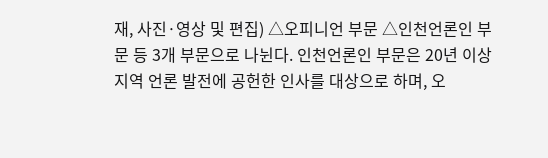재, 사진·영상 및 편집) △오피니언 부문 △인천언론인 부문 등 3개 부문으로 나뉜다. 인천언론인 부문은 20년 이상 지역 언론 발전에 공헌한 인사를 대상으로 하며, 오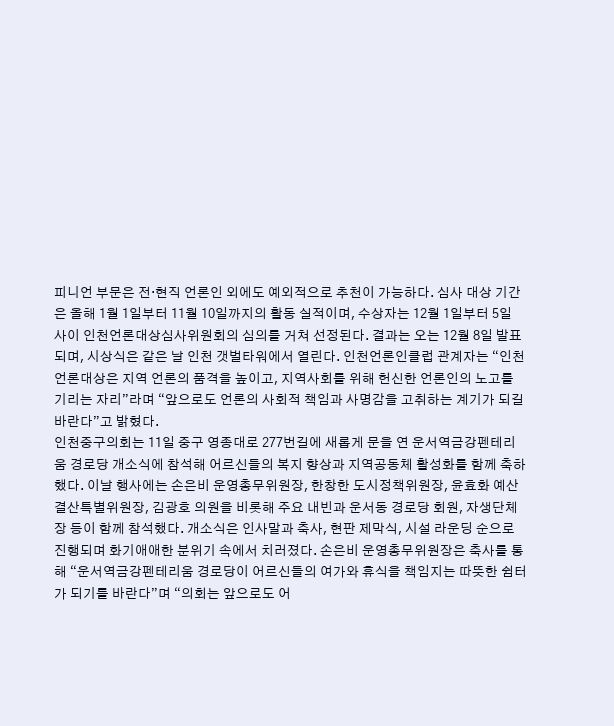피니언 부문은 전·현직 언론인 외에도 예외적으로 추천이 가능하다. 심사 대상 기간은 올해 1월 1일부터 11월 10일까지의 활동 실적이며, 수상자는 12월 1일부터 5일 사이 인천언론대상심사위원회의 심의를 거쳐 선정된다. 결과는 오는 12월 8일 발표되며, 시상식은 같은 날 인천 갯벌타워에서 열린다. 인천언론인클럽 관계자는 “인천언론대상은 지역 언론의 품격을 높이고, 지역사회를 위해 헌신한 언론인의 노고를 기리는 자리”라며 “앞으로도 언론의 사회적 책임과 사명감을 고취하는 계기가 되길 바란다”고 밝혔다.
인천중구의회는 11일 중구 영종대로 277번길에 새롭게 문을 연 운서역금강펜테리움 경로당 개소식에 참석해 어르신들의 복지 향상과 지역공동체 활성화를 함께 축하했다. 이날 행사에는 손은비 운영총무위원장, 한창한 도시정책위원장, 윤효화 예산결산특별위원장, 김광호 의원을 비롯해 주요 내빈과 운서동 경로당 회원, 자생단체장 등이 함께 참석했다. 개소식은 인사말과 축사, 현판 제막식, 시설 라운딩 순으로 진행되며 화기애애한 분위기 속에서 치러졌다. 손은비 운영총무위원장은 축사를 통해 “운서역금강펜테리움 경로당이 어르신들의 여가와 휴식을 책임지는 따뜻한 쉼터가 되기를 바란다”며 “의회는 앞으로도 어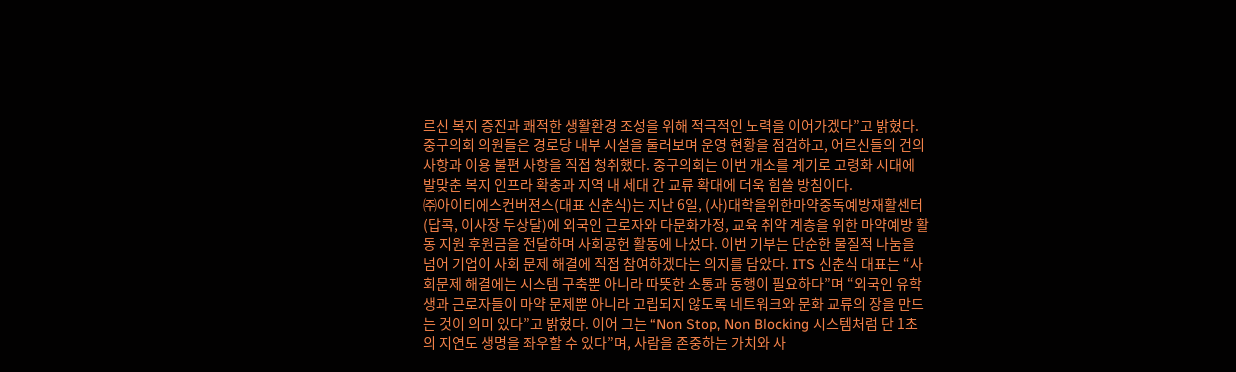르신 복지 증진과 쾌적한 생활환경 조성을 위해 적극적인 노력을 이어가겠다”고 밝혔다. 중구의회 의원들은 경로당 내부 시설을 둘러보며 운영 현황을 점검하고, 어르신들의 건의사항과 이용 불편 사항을 직접 청취했다. 중구의회는 이번 개소를 계기로 고령화 시대에 발맞춘 복지 인프라 확충과 지역 내 세대 간 교류 확대에 더욱 힘쓸 방침이다.
㈜아이티에스컨버젼스(대표 신춘식)는 지난 6일, (사)대학을위한마약중독예방재활센터(답콕, 이사장 두상달)에 외국인 근로자와 다문화가정, 교육 취약 계층을 위한 마약예방 활동 지원 후원금을 전달하며 사회공헌 활동에 나섰다. 이번 기부는 단순한 물질적 나눔을 넘어 기업이 사회 문제 해결에 직접 참여하겠다는 의지를 담았다. ITS 신춘식 대표는 “사회문제 해결에는 시스템 구축뿐 아니라 따뜻한 소통과 동행이 필요하다”며 “외국인 유학생과 근로자들이 마약 문제뿐 아니라 고립되지 않도록 네트워크와 문화 교류의 장을 만드는 것이 의미 있다”고 밝혔다. 이어 그는 “Non Stop, Non Blocking 시스템처럼 단 1초의 지연도 생명을 좌우할 수 있다”며, 사람을 존중하는 가치와 사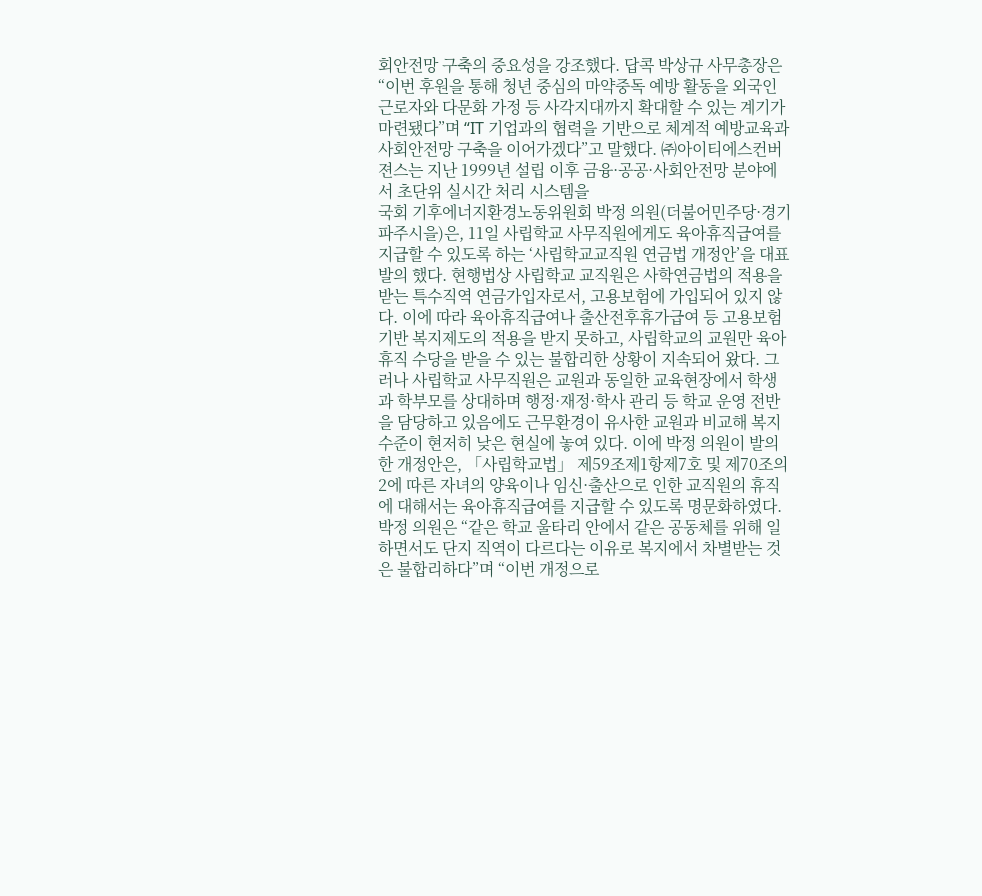회안전망 구축의 중요성을 강조했다. 답콕 박상규 사무총장은 “이번 후원을 통해 청년 중심의 마약중독 예방 활동을 외국인 근로자와 다문화 가정 등 사각지대까지 확대할 수 있는 계기가 마련됐다”며 “IT 기업과의 협력을 기반으로 체계적 예방교육과 사회안전망 구축을 이어가겠다”고 말했다. ㈜아이티에스컨버젼스는 지난 1999년 설립 이후 금융·공공·사회안전망 분야에서 초단위 실시간 처리 시스템을
국회 기후에너지환경노동위원회 박정 의원(더불어민주당·경기 파주시을)은, 11일 사립학교 사무직원에게도 육아휴직급여를 지급할 수 있도록 하는 ‘사립학교교직원 연금법 개정안’을 대표발의 했다. 현행법상 사립학교 교직원은 사학연금법의 적용을 받는 특수직역 연금가입자로서, 고용보험에 가입되어 있지 않다. 이에 따라 육아휴직급여나 출산전후휴가급여 등 고용보험 기반 복지제도의 적용을 받지 못하고, 사립학교의 교원만 육아휴직 수당을 받을 수 있는 불합리한 상황이 지속되어 왔다. 그러나 사립학교 사무직원은 교원과 동일한 교육현장에서 학생과 학부모를 상대하며 행정·재정·학사 관리 등 학교 운영 전반을 담당하고 있음에도 근무환경이 유사한 교원과 비교해 복지 수준이 현저히 낮은 현실에 놓여 있다. 이에 박정 의원이 발의한 개정안은, 「사립학교법」 제59조제1항제7호 및 제70조의2에 따른 자녀의 양육이나 임신·출산으로 인한 교직원의 휴직에 대해서는 육아휴직급여를 지급할 수 있도록 명문화하였다. 박정 의원은 “같은 학교 울타리 안에서 같은 공동체를 위해 일하면서도 단지 직역이 다르다는 이유로 복지에서 차별받는 것은 불합리하다”며 “이번 개정으로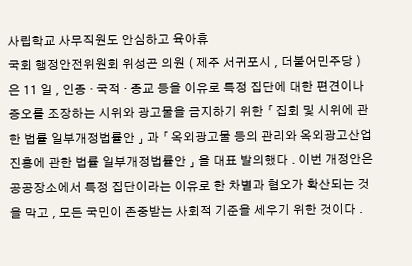사립학교 사무직원도 안심하고 육아휴
국회 행정안전위원회 위성곤 의원 ( 제주 서귀포시 , 더불어민주당 ) 은 11 일 , 인종 · 국적 · 종교 등을 이유로 특정 집단에 대한 편견이나 증오를 조장하는 시위와 광고물을 금지하기 위한 「 집회 및 시위에 관한 법률 일부개정법률안 」 과 「 옥외광고물 등의 관리와 옥외광고산업 진흥에 관한 법률 일부개정법률안 」 을 대표 발의했다 . 이번 개정안은 공공장소에서 특정 집단이라는 이유로 한 차별과 혐오가 확산되는 것을 막고 , 모든 국민이 존중받는 사회적 기준을 세우기 위한 것이다 .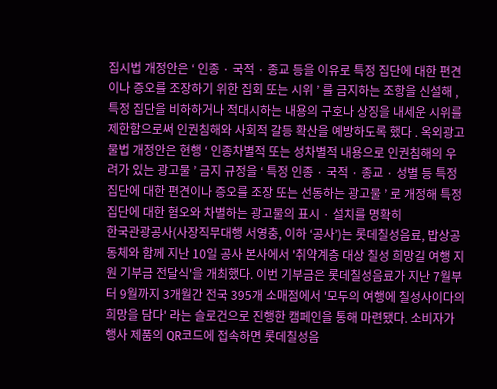집시법 개정안은 ‘ 인종 · 국적 · 종교 등을 이유로 특정 집단에 대한 편견이나 증오를 조장하기 위한 집회 또는 시위 ’ 를 금지하는 조항을 신설해 , 특정 집단을 비하하거나 적대시하는 내용의 구호나 상징을 내세운 시위를 제한함으로써 인권침해와 사회적 갈등 확산을 예방하도록 했다 . 옥외광고물법 개정안은 현행 ‘ 인종차별적 또는 성차별적 내용으로 인권침해의 우려가 있는 광고물 ’ 금지 규정을 ‘ 특정 인종 · 국적 · 종교 · 성별 등 특정집단에 대한 편견이나 증오를 조장 또는 선동하는 광고물 ’ 로 개정해 특정 집단에 대한 혐오와 차별하는 광고물의 표시 · 설치를 명확히
한국관광공사(사장직무대행 서영충, 이하 ‘공사’)는 롯데칠성음료, 밥상공동체와 함께 지난 10일 공사 본사에서 '취약계층 대상 칠성 희망길 여행 지원 기부금 전달식'을 개최했다. 이번 기부금은 롯데칠성음료가 지난 7월부터 9월까지 3개월간 전국 395개 소매점에서 '모두의 여행에 칠성사이다의 희망을 담다' 라는 슬로건으로 진행한 캠페인을 통해 마련됐다. 소비자가 행사 제품의 QR코드에 접속하면 롯데칠성음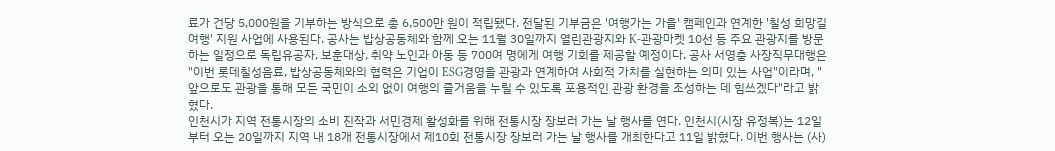료가 건당 5,000원을 기부하는 방식으로 총 6,500만 원이 적립됐다. 전달된 기부금은 '여행가는 가을' 캠페인과 연계한 '칠성 희망길 여행' 지원 사업에 사용된다. 공사는 밥상공동체와 함께 오는 11월 30일까지 열린관광지와 K-관광마켓 10선 등 주요 관광지를 방문하는 일정으로 독립유공자, 보훈대상, 취약 노인과 아동 등 700여 명에게 여행 기회를 제공할 예정이다. 공사 서영충 사장직무대행은 "이번 롯데칠성음료, 밥상공동체와의 협력은 기업이 ESG경영을 관광과 연계하여 사회적 가치를 실현하는 의미 있는 사업"이라며, "앞으로도 관광을 통해 모든 국민이 소외 없이 여행의 즐거움을 누릴 수 있도록 포용적인 관광 환경을 조성하는 데 힘쓰겠다"라고 밝혔다.
인천시가 지역 전통시장의 소비 진작과 서민경제 활성화를 위해 전통시장 장보러 가는 날 행사를 연다. 인천시(시장 유정복)는 12일부터 오는 20일까지 지역 내 18개 전통시장에서 제10회 전통시장 장보러 가는 날 행사를 개최한다고 11일 밝혔다. 이번 행사는 (사)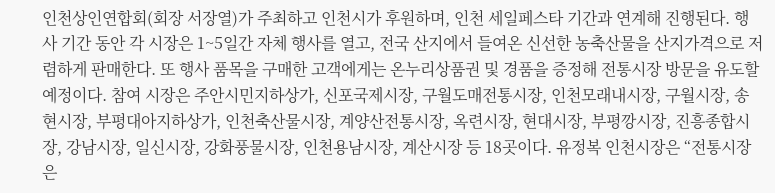인천상인연합회(회장 서장열)가 주최하고 인천시가 후원하며, 인천 세일페스타 기간과 연계해 진행된다. 행사 기간 동안 각 시장은 1~5일간 자체 행사를 열고, 전국 산지에서 들여온 신선한 농축산물을 산지가격으로 저렴하게 판매한다. 또 행사 품목을 구매한 고객에게는 온누리상품권 및 경품을 증정해 전통시장 방문을 유도할 예정이다. 참여 시장은 주안시민지하상가, 신포국제시장, 구월도매전통시장, 인천모래내시장, 구월시장, 송현시장, 부평대아지하상가, 인천축산물시장, 계양산전통시장, 옥련시장, 현대시장, 부평깡시장, 진흥종합시장, 강남시장, 일신시장, 강화풍물시장, 인천용남시장, 계산시장 등 18곳이다. 유정복 인천시장은 “전통시장은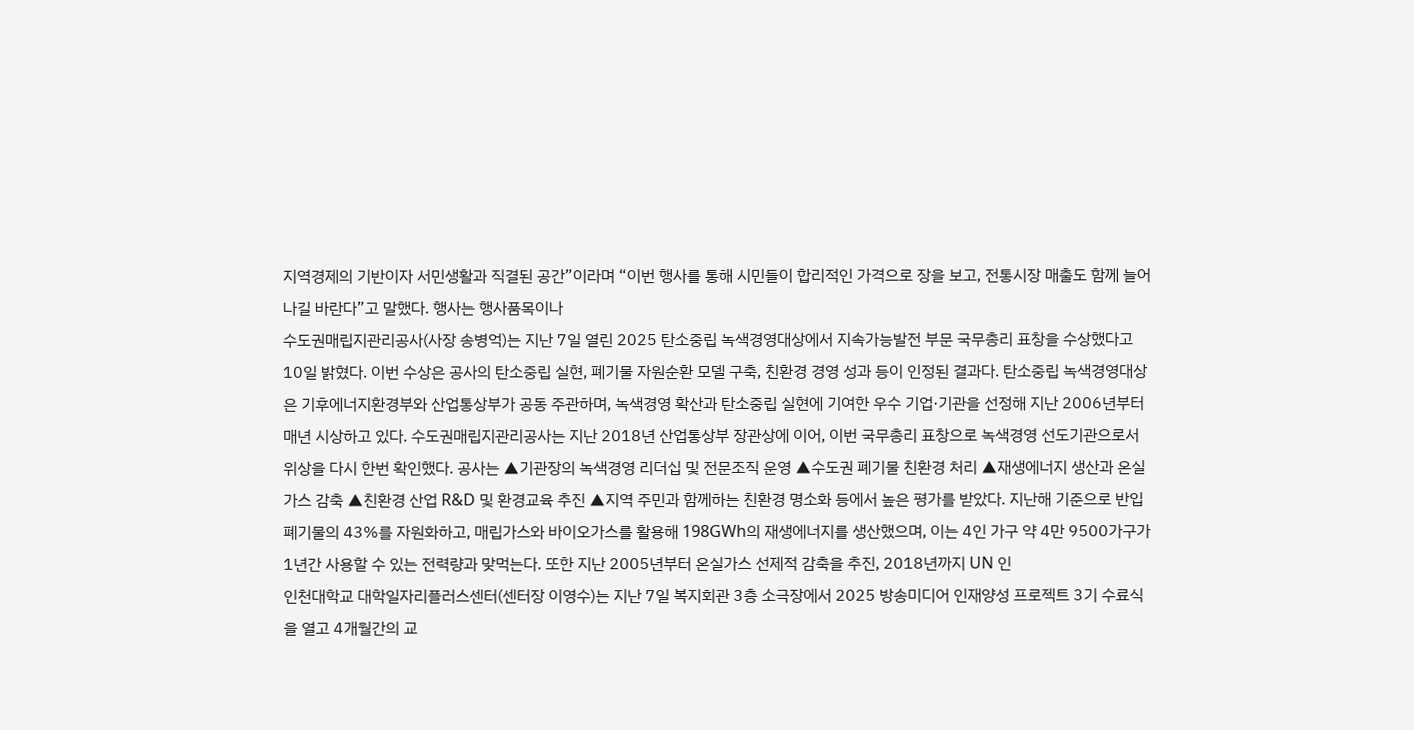지역경제의 기반이자 서민생활과 직결된 공간”이라며 “이번 행사를 통해 시민들이 합리적인 가격으로 장을 보고, 전통시장 매출도 함께 늘어나길 바란다”고 말했다. 행사는 행사품목이나
수도권매립지관리공사(사장 송병억)는 지난 7일 열린 2025 탄소중립 녹색경영대상에서 지속가능발전 부문 국무총리 표창을 수상했다고 10일 밝혔다. 이번 수상은 공사의 탄소중립 실현, 폐기물 자원순환 모델 구축, 친환경 경영 성과 등이 인정된 결과다. 탄소중립 녹색경영대상은 기후에너지환경부와 산업통상부가 공동 주관하며, 녹색경영 확산과 탄소중립 실현에 기여한 우수 기업·기관을 선정해 지난 2006년부터 매년 시상하고 있다. 수도권매립지관리공사는 지난 2018년 산업통상부 장관상에 이어, 이번 국무총리 표창으로 녹색경영 선도기관으로서 위상을 다시 한번 확인했다. 공사는 ▲기관장의 녹색경영 리더십 및 전문조직 운영 ▲수도권 폐기물 친환경 처리 ▲재생에너지 생산과 온실가스 감축 ▲친환경 산업 R&D 및 환경교육 추진 ▲지역 주민과 함께하는 친환경 명소화 등에서 높은 평가를 받았다. 지난해 기준으로 반입 폐기물의 43%를 자원화하고, 매립가스와 바이오가스를 활용해 198GWh의 재생에너지를 생산했으며, 이는 4인 가구 약 4만 9500가구가 1년간 사용할 수 있는 전력량과 맞먹는다. 또한 지난 2005년부터 온실가스 선제적 감축을 추진, 2018년까지 UN 인
인천대학교 대학일자리플러스센터(센터장 이영수)는 지난 7일 복지회관 3층 소극장에서 2025 방송미디어 인재양성 프로젝트 3기 수료식을 열고 4개월간의 교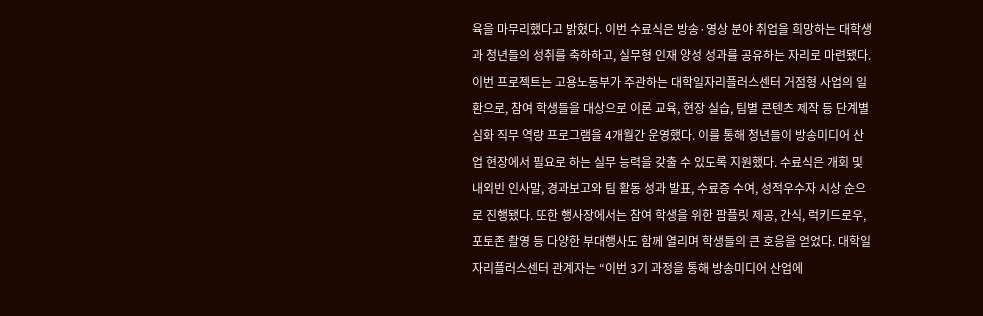육을 마무리했다고 밝혔다. 이번 수료식은 방송·영상 분야 취업을 희망하는 대학생과 청년들의 성취를 축하하고, 실무형 인재 양성 성과를 공유하는 자리로 마련됐다. 이번 프로젝트는 고용노동부가 주관하는 대학일자리플러스센터 거점형 사업의 일환으로, 참여 학생들을 대상으로 이론 교육, 현장 실습, 팀별 콘텐츠 제작 등 단계별 심화 직무 역량 프로그램을 4개월간 운영했다. 이를 통해 청년들이 방송미디어 산업 현장에서 필요로 하는 실무 능력을 갖출 수 있도록 지원했다. 수료식은 개회 및 내외빈 인사말, 경과보고와 팀 활동 성과 발표, 수료증 수여, 성적우수자 시상 순으로 진행됐다. 또한 행사장에서는 참여 학생을 위한 팜플릿 제공, 간식, 럭키드로우, 포토존 촬영 등 다양한 부대행사도 함께 열리며 학생들의 큰 호응을 얻었다. 대학일자리플러스센터 관계자는 “이번 3기 과정을 통해 방송미디어 산업에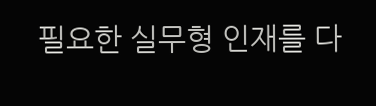필요한 실무형 인재를 다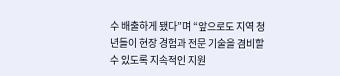수 배출하게 됐다”며 “앞으로도 지역 청년들이 현장 경험과 전문 기술을 겸비할 수 있도록 지속적인 지원